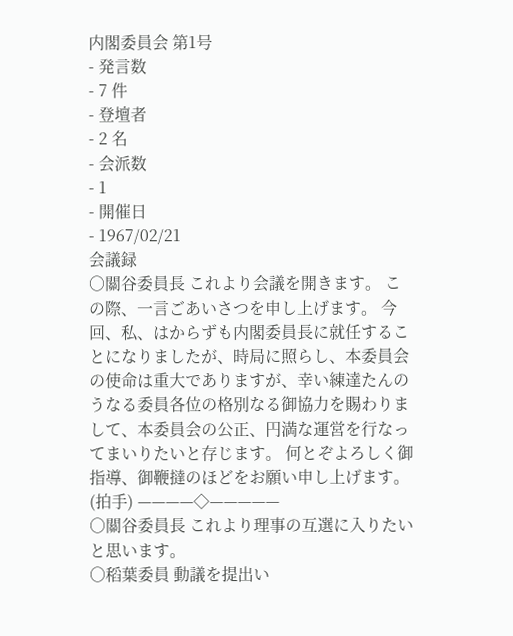内閣委員会 第1号
- 発言数
- 7 件
- 登壇者
- 2 名
- 会派数
- 1
- 開催日
- 1967/02/21
会議録
○關谷委員長 これより会議を開きます。 この際、一言ごあいさつを申し上げます。 今回、私、はからずも内閣委員長に就任することになりましたが、時局に照らし、本委員会の使命は重大でありますが、幸い練達たんのうなる委員各位の格別なる御協力を賜わりまして、本委員会の公正、円満な運営を行なってまいりたいと存じます。 何とぞよろしく御指導、御鞭撻のほどをお願い申し上げます。(拍手) ————◇—————
○關谷委員長 これより理事の互選に入りたいと思います。
○稻葉委員 動議を提出い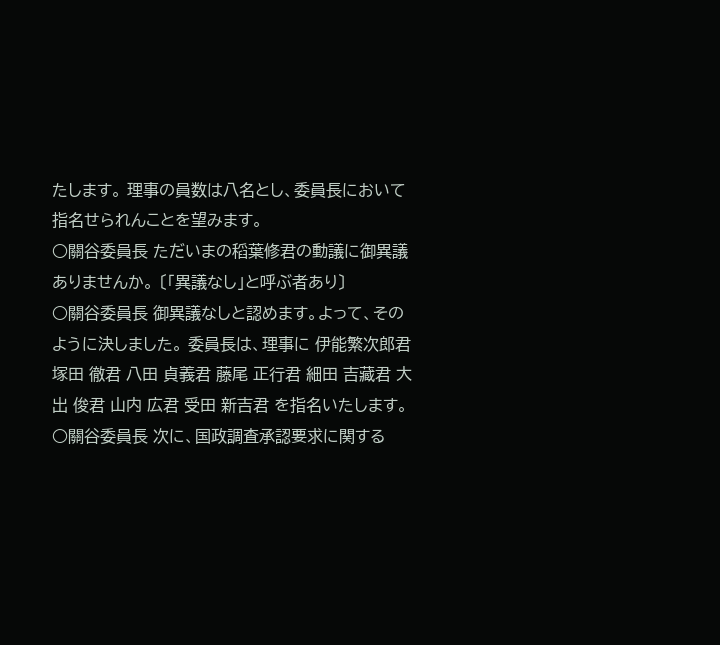たします。 理事の員数は八名とし、委員長において指名せられんことを望みます。
○關谷委員長 ただいまの稻葉修君の動議に御異議ありませんか。 〔「異議なし」と呼ぶ者あり〕
○關谷委員長 御異議なしと認めます。よって、そのように決しました。 委員長は、理事に 伊能繁次郎君 塚田 徹君 八田 貞義君 藤尾 正行君 細田 吉藏君 大出 俊君 山内 広君 受田 新吉君 を指名いたします。
○關谷委員長 次に、国政調査承認要求に関する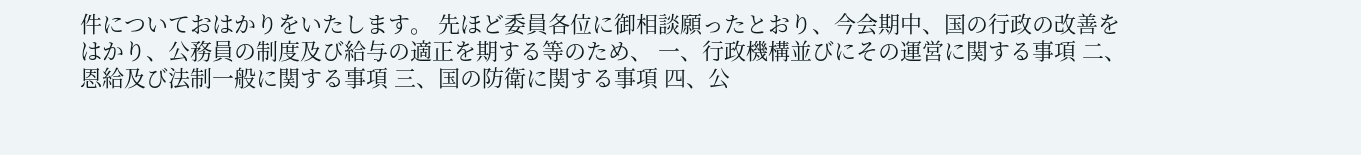件についておはかりをいたします。 先ほど委員各位に御相談願ったとおり、今会期中、国の行政の改善をはかり、公務員の制度及び給与の適正を期する等のため、 一、行政機構並びにその運営に関する事項 二、恩給及び法制一般に関する事項 三、国の防衛に関する事項 四、公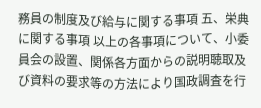務員の制度及び給与に関する事項 五、栄典に関する事項 以上の各事項について、小委員会の設置、関係各方面からの説明聴取及び資料の要求等の方法により国政調査を行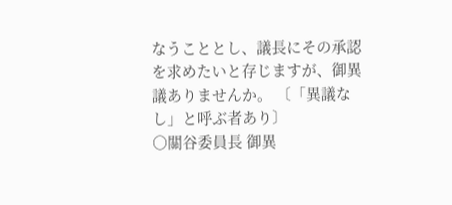なうこととし、議長にその承認を求めたいと存じますが、御異議ありませんか。 〔「異議なし」と呼ぶ者あり〕
○關谷委員長 御異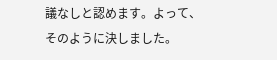議なしと認めます。よって、そのように決しました。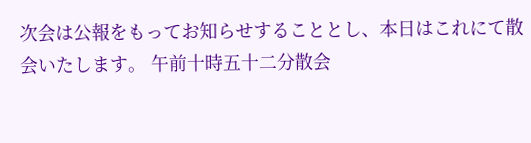次会は公報をもってお知らせすることとし、本日はこれにて散会いたします。 午前十時五十二分散会